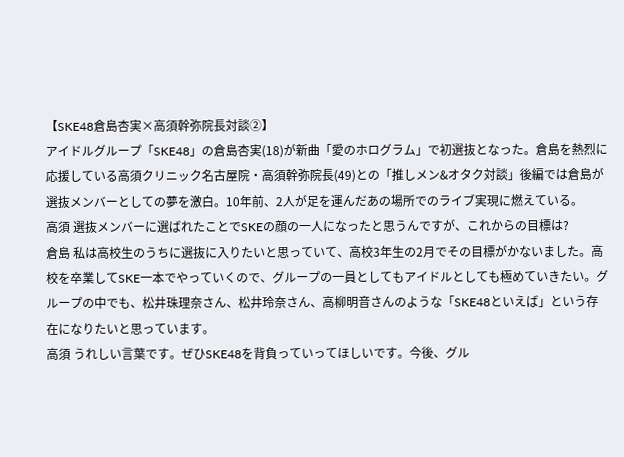【SKE48倉島杏実×高須幹弥院長対談②】
アイドルグループ「SKE48」の倉島杏実(18)が新曲「愛のホログラム」で初選抜となった。倉島を熱烈に応援している高須クリニック名古屋院・高須幹弥院長(49)との「推しメン&オタク対談」後編では倉島が選抜メンバーとしての夢を激白。10年前、2人が足を運んだあの場所でのライブ実現に燃えている。
高須 選抜メンバーに選ばれたことでSKEの顔の一人になったと思うんですが、これからの目標は?
倉島 私は高校生のうちに選抜に入りたいと思っていて、高校3年生の2月でその目標がかないました。高校を卒業してSKE一本でやっていくので、グループの一員としてもアイドルとしても極めていきたい。グループの中でも、松井珠理奈さん、松井玲奈さん、高柳明音さんのような「SKE48といえば」という存在になりたいと思っています。
高須 うれしい言葉です。ぜひSKE48を背負っていってほしいです。今後、グル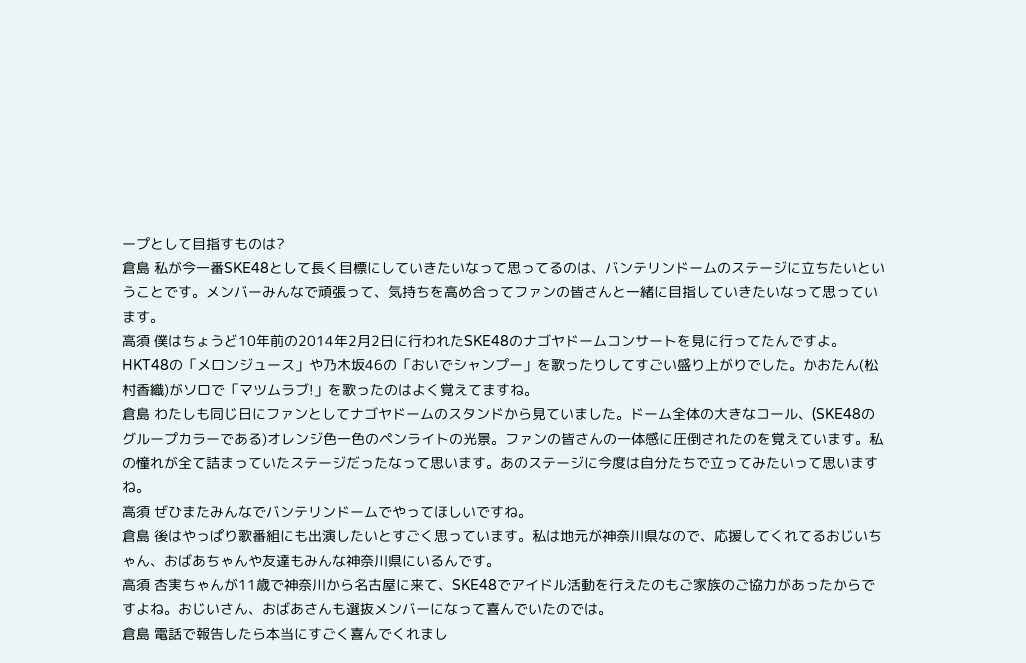ープとして目指すものは?
倉島 私が今一番SKE48として長く目標にしていきたいなって思ってるのは、バンテリンドームのステージに立ちたいということです。メンバーみんなで頑張って、気持ちを高め合ってファンの皆さんと一緒に目指していきたいなって思っています。
高須 僕はちょうど10年前の2014年2月2日に行われたSKE48のナゴヤドームコンサートを見に行ってたんですよ。HKT48の「メロンジュース」や乃木坂46の「おいでシャンプー」を歌ったりしてすごい盛り上がりでした。かおたん(松村香織)がソロで「マツムラブ!」を歌ったのはよく覚えてますね。
倉島 わたしも同じ日にファンとしてナゴヤドームのスタンドから見ていました。ドーム全体の大きなコール、(SKE48のグループカラーである)オレンジ色一色のペンライトの光景。ファンの皆さんの一体感に圧倒されたのを覚えています。私の憧れが全て詰まっていたステージだったなって思います。あのステージに今度は自分たちで立ってみたいって思いますね。
高須 ぜひまたみんなでバンテリンドームでやってほしいですね。
倉島 後はやっぱり歌番組にも出演したいとすごく思っています。私は地元が神奈川県なので、応援してくれてるおじいちゃん、おばあちゃんや友達もみんな神奈川県にいるんです。
高須 杏実ちゃんが11歳で神奈川から名古屋に来て、SKE48でアイドル活動を行えたのもご家族のご協力があったからですよね。おじいさん、おばあさんも選抜メンバーになって喜んでいたのでは。
倉島 電話で報告したら本当にすごく喜んでくれまし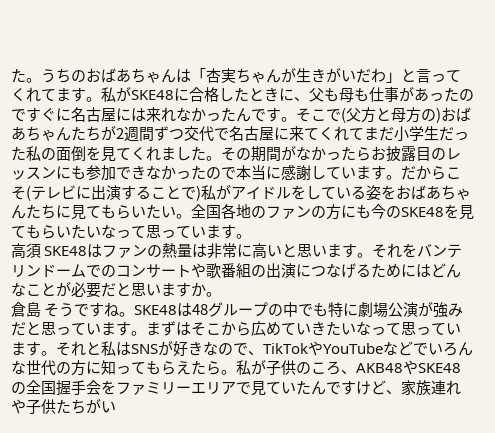た。うちのおばあちゃんは「杏実ちゃんが生きがいだわ」と言ってくれてます。私がSKE48に合格したときに、父も母も仕事があったのですぐに名古屋には来れなかったんです。そこで(父方と母方の)おばあちゃんたちが2週間ずつ交代で名古屋に来てくれてまだ小学生だった私の面倒を見てくれました。その期間がなかったらお披露目のレッスンにも参加できなかったので本当に感謝しています。だからこそ(テレビに出演することで)私がアイドルをしている姿をおばあちゃんたちに見てもらいたい。全国各地のファンの方にも今のSKE48を見てもらいたいなって思っています。
高須 SKE48はファンの熱量は非常に高いと思います。それをバンテリンドームでのコンサートや歌番組の出演につなげるためにはどんなことが必要だと思いますか。
倉島 そうですね。SKE48は48グループの中でも特に劇場公演が強みだと思っています。まずはそこから広めていきたいなって思っています。それと私はSNSが好きなので、TikTokやYouTubeなどでいろんな世代の方に知ってもらえたら。私が子供のころ、AKB48やSKE48の全国握手会をファミリーエリアで見ていたんですけど、家族連れや子供たちがい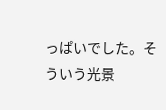っぱいでした。そういう光景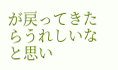が戻ってきたらうれしいなと思い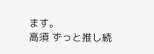ます。
高須 ずっと推し続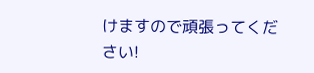けますので頑張ってください!